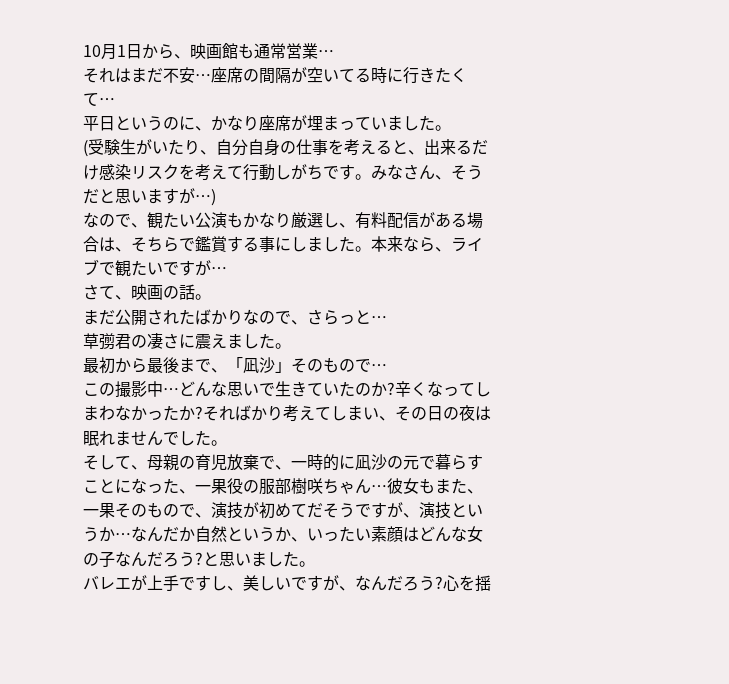10月1日から、映画館も通常営業…
それはまだ不安…座席の間隔が空いてる時に行きたくて…
平日というのに、かなり座席が埋まっていました。
(受験生がいたり、自分自身の仕事を考えると、出来るだけ感染リスクを考えて行動しがちです。みなさん、そうだと思いますが…)
なので、観たい公演もかなり厳選し、有料配信がある場合は、そちらで鑑賞する事にしました。本来なら、ライブで観たいですが…
さて、映画の話。
まだ公開されたばかりなので、さらっと…
草彅君の凄さに震えました。
最初から最後まで、「凪沙」そのもので…
この撮影中…どんな思いで生きていたのか?辛くなってしまわなかったか?そればかり考えてしまい、その日の夜は眠れませんでした。
そして、母親の育児放棄で、一時的に凪沙の元で暮らすことになった、一果役の服部樹咲ちゃん…彼女もまた、一果そのもので、演技が初めてだそうですが、演技というか…なんだか自然というか、いったい素顔はどんな女の子なんだろう?と思いました。
バレエが上手ですし、美しいですが、なんだろう?心を揺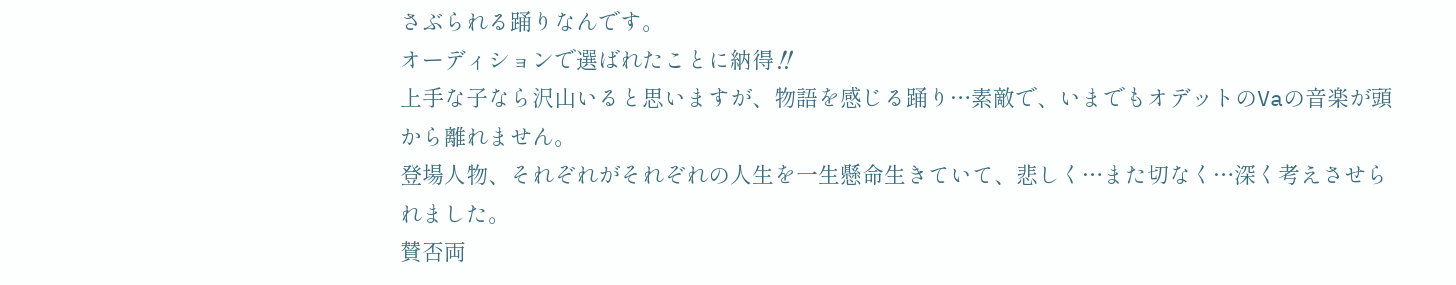さぶられる踊りなんです。
オーディションで選ばれたことに納得‼
上手な子なら沢山いると思いますが、物語を感じる踊り…素敵で、いまでもオデットのVaの音楽が頭から離れません。
登場人物、それぞれがそれぞれの人生を一生懸命生きていて、悲しく…また切なく…深く考えさせられました。
賛否両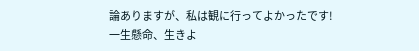論ありますが、私は観に行ってよかったです!
一生懸命、生きよ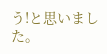う!と思いました。